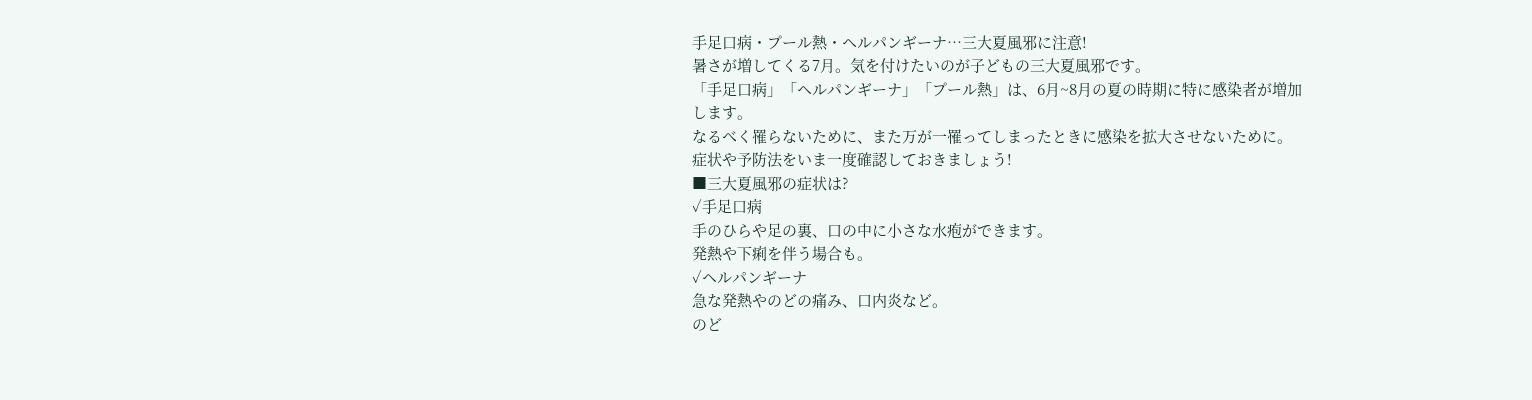手足口病・プール熱・ヘルパンギーナ…三大夏風邪に注意!
暑さが増してくる7月。気を付けたいのが子どもの三大夏風邪です。
「手足口病」「ヘルパンギーナ」「プール熱」は、6月~8月の夏の時期に特に感染者が増加します。
なるべく罹らないために、また万が一罹ってしまったときに感染を拡大させないために。
症状や予防法をいま一度確認しておきましょう!
■三大夏風邪の症状は?
✓手足口病
手のひらや足の裏、口の中に小さな水疱ができます。
発熱や下痢を伴う場合も。
✓ヘルパンギーナ
急な発熱やのどの痛み、口内炎など。
のど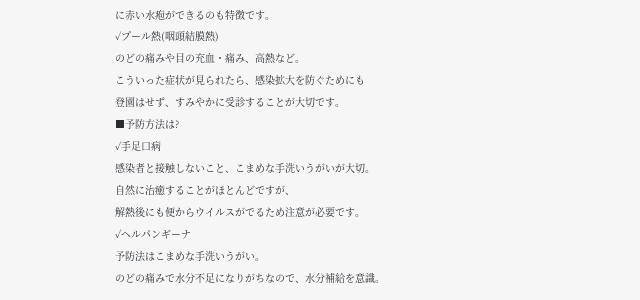に赤い水疱ができるのも特徴です。
✓プール熱(咽頭結膜熱)
のどの痛みや目の充血・痛み、高熱など。
こういった症状が見られたら、感染拡大を防ぐためにも
登園はせず、すみやかに受診することが大切です。
■予防方法は?
✓手足口病
感染者と接触しないこと、こまめな手洗いうがいが大切。
自然に治癒することがほとんどですが、
解熱後にも便からウイルスがでるため注意が必要です。
✓ヘルパンギーナ
予防法はこまめな手洗いうがい。
のどの痛みで水分不足になりがちなので、水分補給を意識。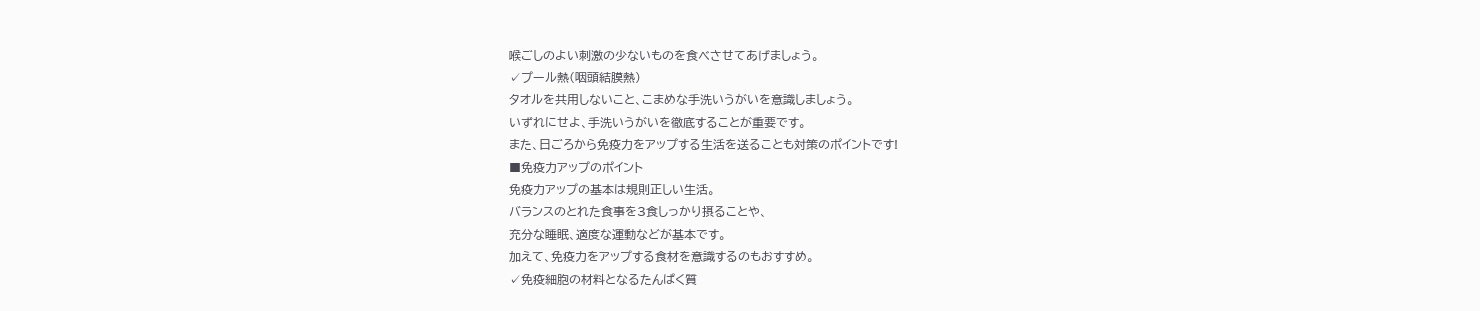喉ごしのよい刺激の少ないものを食べさせてあげましょう。
✓プール熱(咽頭結膜熱)
タオルを共用しないこと、こまめな手洗いうがいを意識しましょう。
いずれにせよ、手洗いうがいを徹底することが重要です。
また、日ごろから免疫力をアップする生活を送ることも対策のポイントです!
■免疫力アップのポイント
免疫力アップの基本は規則正しい生活。
バランスのとれた食事を3食しっかり摂ることや、
充分な睡眠、適度な運動などが基本です。
加えて、免疫力をアップする食材を意識するのもおすすめ。
✓免疫細胞の材料となるたんぱく質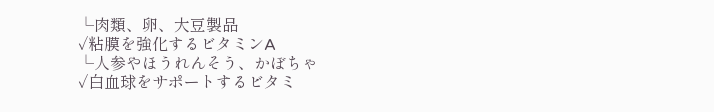└肉類、卵、大豆製品
✓粘膜を強化するビタミンA
└人参やほうれんそう、かぼちゃ
✓白血球をサポートするビタミ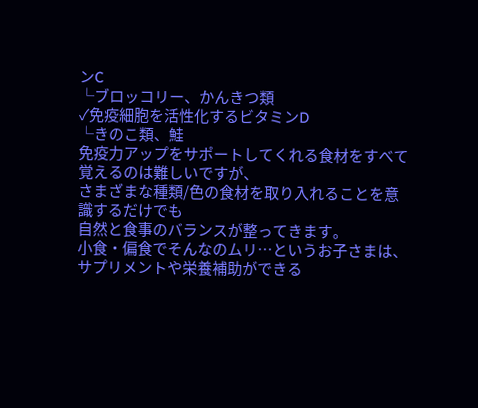ンC
└ブロッコリー、かんきつ類
✓免疫細胞を活性化するビタミンD
└きのこ類、鮭
免疫力アップをサポートしてくれる食材をすべて覚えるのは難しいですが、
さまざまな種類/色の食材を取り入れることを意識するだけでも
自然と食事のバランスが整ってきます。
小食・偏食でそんなのムリ…というお子さまは、サプリメントや栄養補助ができる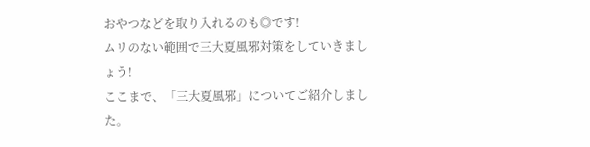おやつなどを取り入れるのも◎です!
ムリのない範囲で三大夏風邪対策をしていきましょう!
ここまで、「三大夏風邪」についてご紹介しました。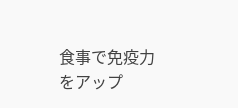食事で免疫力をアップ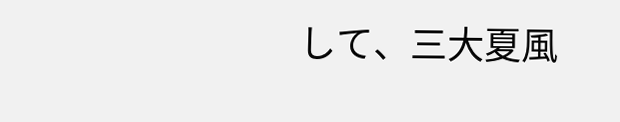して、三大夏風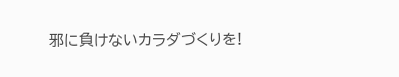邪に負けないカラダづくりを!